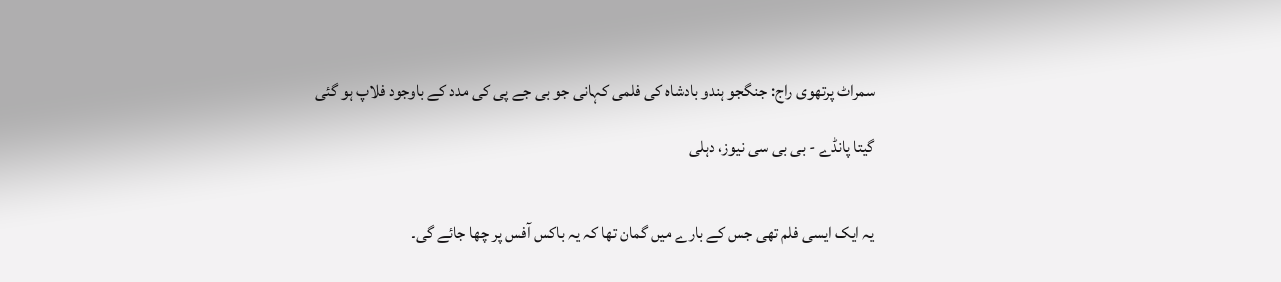سمراٹ پرتھوی راج: جنگجو ہندو بادشاہ کی فلمی کہانی جو بی جے پی کی مدد کے باوجود فلاپ ہو گئی

گیتا پانڈے - بی بی سی نیوز، دہلی


یہ ایک ایسی فلم تھی جس کے بارے میں گمان تھا کہ یہ باکس آفس پر چھا جائے گی۔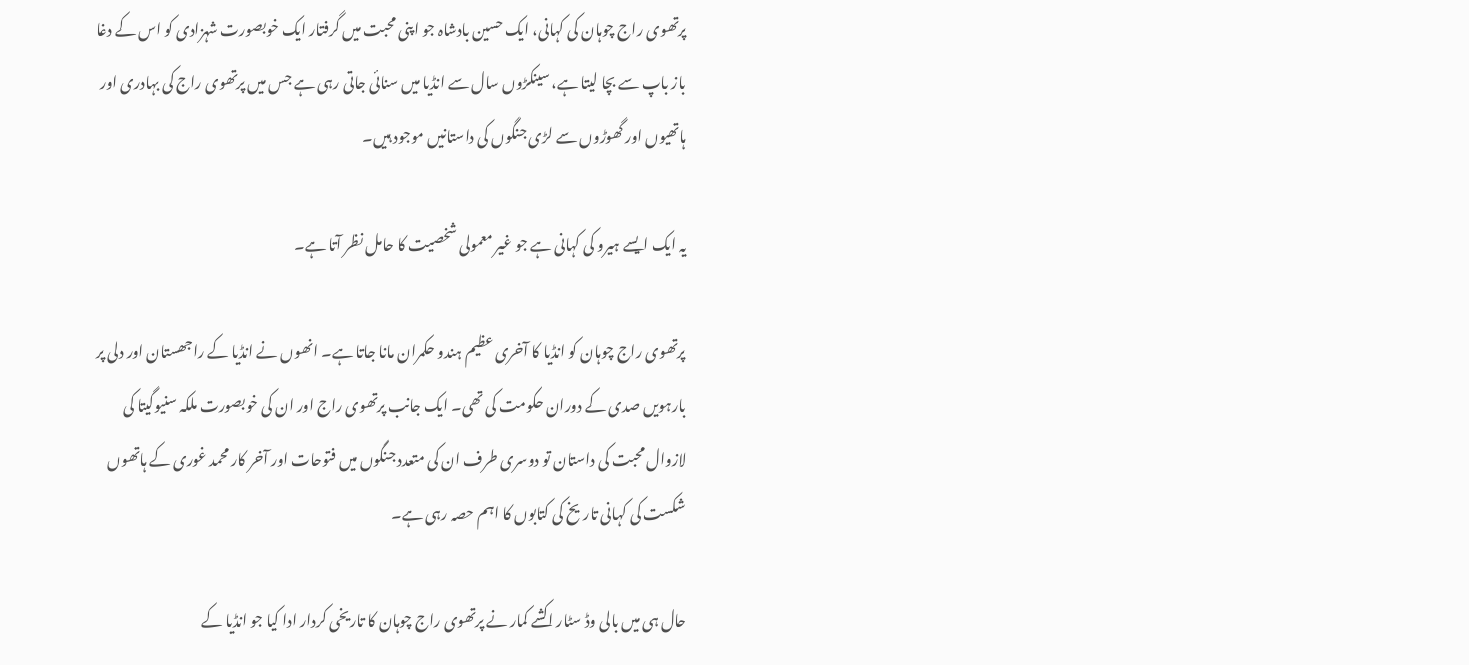پرتھوی راج چوہان کی کہانی، ایک حسین بادشاہ جو اپنی محبت میں گرفتار ایک خوبصورت شہزادی کو اس کے دغا باز باپ سے بچا لیتا ہے، سینکڑوں سال سے انڈیا میں سنائی جاتی رہی ہے جس میں پرتھوی راج کی بہادری اور ہاتھیوں اور گھوڑوں سے لڑی جنگوں کی داستانیں موجود ہیں۔

یہ ایک ایسے ہیرو کی کہانی ہے جو غیر معمولی شخصیت کا حامل نظر آتا ہے۔

پرتھوی راج چوہان کو انڈیا کا آخری عظیم ہندو حکمران مانا جاتا ہے۔ انھوں نے انڈیا کے راجھستان اور دلی پر بارہویں صدی کے دوران حکومت کی تھی۔ ایک جانب پرتھوی راج اور ان کی خوبصورت ملکہ سنیوگیتا کی لازوال محبت کی داستان تو دوسری طرف ان کی متعدد جنگوں میں فتوحات اور آخر کار محمد غوری کے ہاتھوں شکست کی کہانی تاریخ کی کتابوں کا اہم حصہ رہی ہے۔

حال ہی میں بالی وڈ سٹار اکشے کمار نے پرتھوی راج چوہان کا تاریخی کردار ادا کیا جو انڈیا کے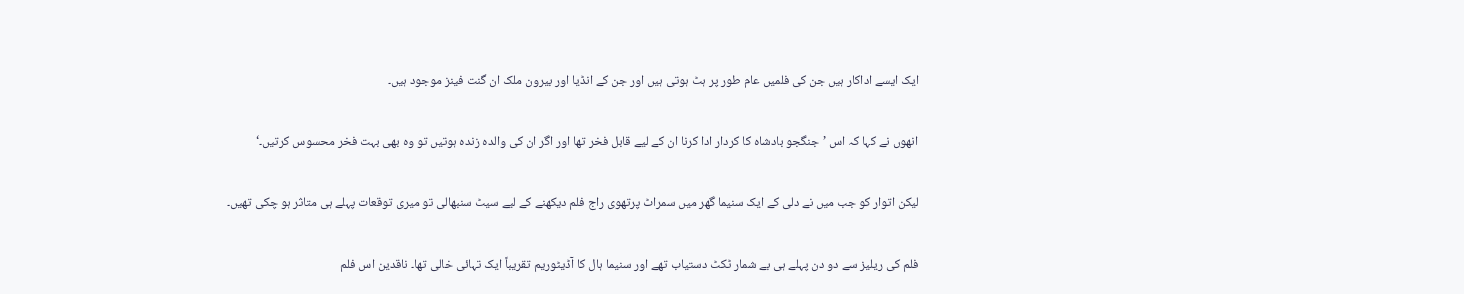ایک ایسے اداکار ہیں جن کی فلمیں عام طور پر ہٹ ہوتی ہیں اور جن کے انڈیا اور بیرون ملک ان گنت فینز موجود ہیں۔

انھوں نے کہا کہ اس ’جنگجو بادشاہ کا کردار ادا کرنا ان کے لیے قابل فخر تھا اور اگر ان کی والدہ زندہ ہوتیں تو وہ بھی بہت فخر محسوس کرتیں۔‘

لیکن اتوار کو جب میں نے دلی کے ایک سنیما گھر میں سمراٹ پرتھوی راج فلم دیکھنے کے لیے سیٹ سنبھالی تو میری توقعات پہلے ہی متاثر ہو چکی تھیں۔

فلم کی ریلیز سے دو دن پہلے ہی بے شمار ٹکٹ دستیاب تھے اور سنیما ہال کا آڈیٹوریم تقریباً ایک تہائی خالی تھا۔ ناقدین اس فلم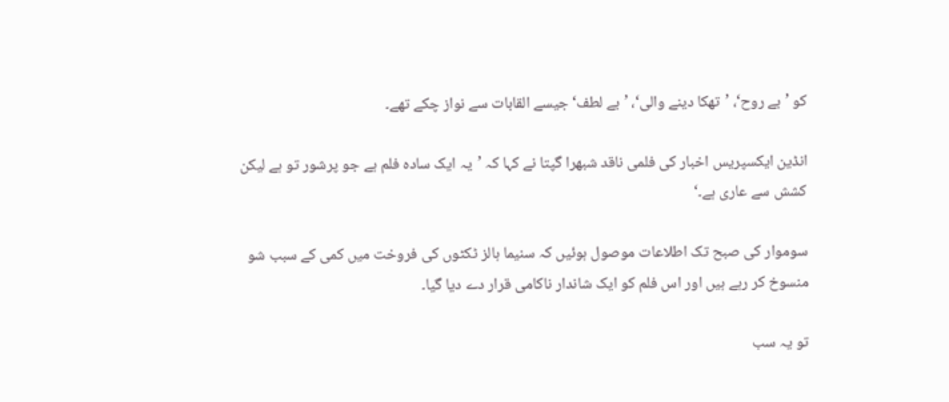کو ’بے روح‘، ’تھکا دینے والی‘، ’بے لطف‘ جیسے القابات سے نواز چکے تھے۔

انڈین ایکسپریس اخبار کی فلمی ناقد شبھرا گپتا نے کہا کہ ’یہ ایک سادہ فلم ہے جو پرشور تو ہے لیکن کشش سے عاری ہے۔‘

سوموار کی صبح تک اطلاعات موصول ہوئیں کہ سنیما ہالز ٹکٹوں کی فروخت میں کمی کے سبب شو منسوخ کر رہے ہیں اور اس فلم کو ایک شاندار ناکامی قرار دے دیا گیا۔

تو یہ سب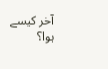آخر کیسے ہوا؟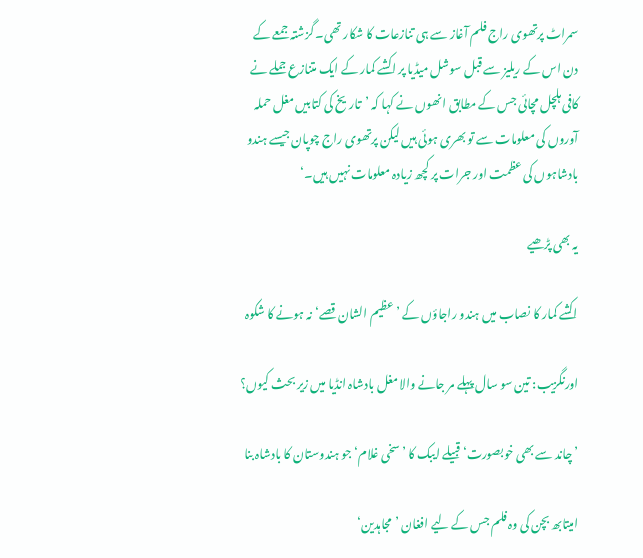سمراٹ پرتھوی راج فلم آغاز سے ہی تنازعات کا شکار تھی۔ گزشتہ جمعے کے دن اس کے ریلیز سے قبل سوشل میڈیا پر اکشے کمار کے ایک متنازع جملے نے کافی ہلچل مچائی جس کے مطابق انھوں نے کہا کہ ’تاریخ کی کتابیں مغل حملہ آوروں کی معلومات سے تو بھری ہوئی ہیں لیکن پرتھوی راج چوپان جیسے ہندو بادشاہوں کی عظمت اور جرات پر کچھ زیادہ معلومات نہیں ہیں۔‘

یہ بھی پڑھیے

اکشے کمار کا نصاب میں ہندو راجاؤں کے ’عظیم الشان قصے‘ نہ ہونے کا شکوہ

اورنگزیب: تین سو سال پہلے مر جانے والا مغل بادشاہ انڈیا میں زیر بحث کیوں؟

’چاند سے بھی خوبصورت‘ قبیلے ایبک کا ’سخی غلام‘ جو ہندوستان کا بادشاہ بنا

امیتابھ بچن کی وہ فلم جس کے لیے افغان ’مجاہدین‘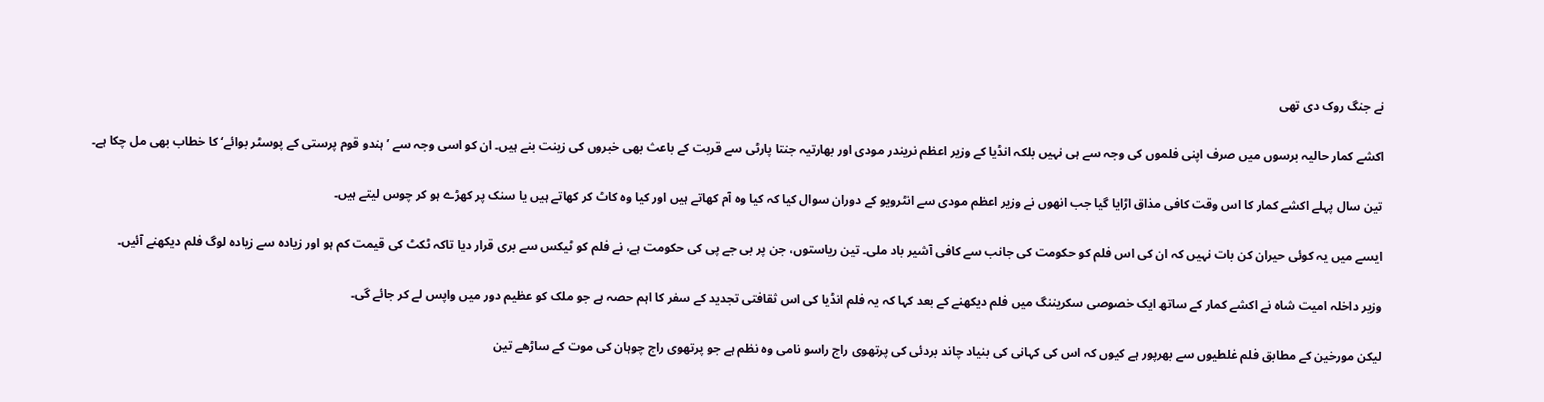نے جنگ روک دی تھی

اکشے کمار حالیہ برسوں میں صرف اپنی فلموں کی وجہ سے ہی نہیں بلکہ انڈیا کے وزیر اعظم نریندر مودی اور بھارتیہ جنتا پارٹی سے قربت کے باعث بھی خبروں کی زینت بنے ہیں۔ ان کو اسی وجہ سے ’ہندو قوم پرستی کے پوسٹر بوائے‘ کا خطاب بھی مل چکا ہے۔

تین سال پہلے اکشے کمار کا اس وقت کافی مذاق اڑایا گیا جب انھوں نے وزیر اعظم مودی سے انٹرویو کے دوران سوال کیا کہ کیا وہ آم کھاتے ہیں اور کیا وہ کاٹ کر کھاتے ہیں یا سنک پر کھڑے ہو کر چوس لیتے ہیں۔

ایسے میں یہ کوئی حیران کن بات نہیں کہ ان کی اس فلم کو حکومت کی جانب سے کافی آشیر باد ملی۔ تین ریاستوں، جن پر بی جے پی کی حکومت ہے، نے فلم کو ٹیکس سے بری قرار دیا تاکہ ٹکٹ کی قیمت کم ہو اور زیادہ سے زیادہ لوگ فلم دیکھنے آئیں۔

وزیر داخلہ امیت شاہ نے اکشے کمار کے ساتھ ایک خصوصی سکریننگ میں فلم دیکھنے کے بعد کہا کہ یہ فلم انڈیا کی اس ثقافتی تجدید کے سفر کا اہم حصہ ہے جو ملک کو عظیم دور میں واپس لے کر جائے گی۔

لیکن مورخین کے مطابق فلم غلطیوں سے بھرپور ہے کیوں کہ اس کی کہانی کی بنیاد چاند بردئی کی پرتھوی راج راسو نامی وہ نظم ہے جو پرتھوی راج چوہان کی موت کے ساڑھے تین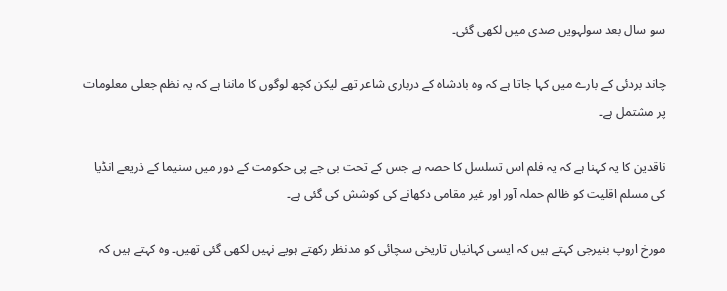سو سال بعد سولہویں صدی میں لکھی گئی۔

چاند بردئی کے بارے میں کہا جاتا ہے کہ وہ بادشاہ کے درباری شاعر تھے لیکن کچھ لوگوں کا ماننا ہے کہ یہ نظم جعلی معلومات پر مشتمل ہے۔

ناقدین کا یہ کہنا ہے کہ یہ فلم اس تسلسل کا حصہ ہے جس کے تحت بی جے پی حکومت کے دور میں سنیما کے ذریعے انڈیا کی مسلم اقلیت کو ظالم حملہ آور اور غیر مقامی دکھانے کی کوشش کی گئی ہے۔

مورخ اروپ بنیرجی کہتے ہیں کہ ایسی کہانیاں تاریخی سچائی کو مدنظر رکھتے ہویے نہیں لکھی گئی تھیں۔ وہ کہتے ہیں کہ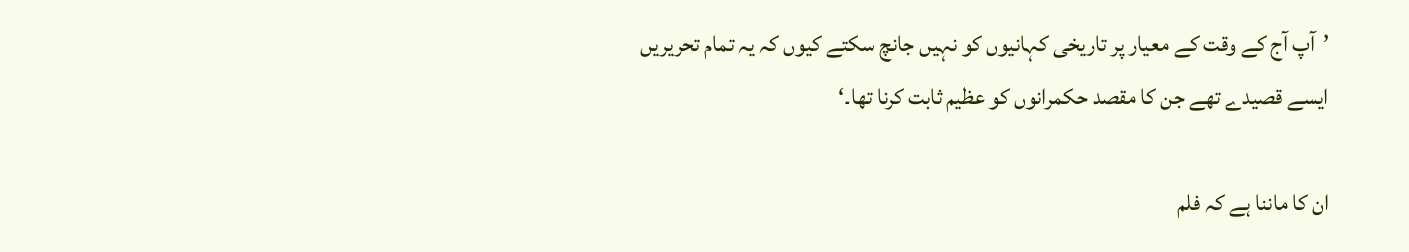’آپ آج کے وقت کے معیار پر تاریخی کہانیوں کو نہیں جانچ سکتے کیوں کہ یہ تمام تحریریں ایسے قصیدے تھے جن کا مقصد حکمرانوں کو عظیم ثابت کرنا تھا۔‘

ان کا ماننا ہے کہ فلم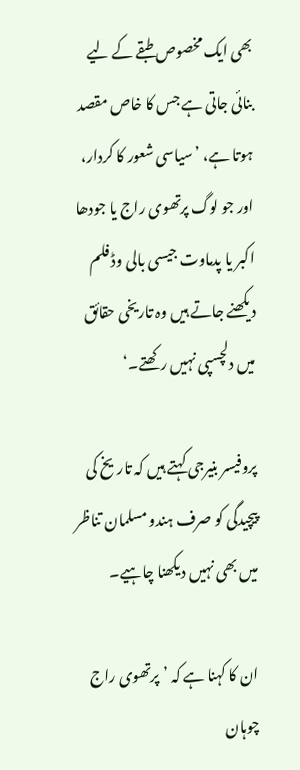بھی ایک مخصوص طبقے کے لیے بنائی جاتی ہے جس کا خاص مقصد ہوتا ہے، ’سیاسی شعور کا کردار، اور جو لوگ پرتھوی راج یا جودھا اکبر یا پدماوت جیسی بالی وڈ فلم دیکھنے جاتے ہیں وہ تاریخی حقائق میں دلچسپی نہیں رکھتے۔‘

پروفیسر بنیرجی کہتے ہیں کہ تاریخ کی پیچیدگی کو صرف ہندو مسلمان تناظر میں بھی نہیں دیکھنا چاہیے۔

ان کا کہنا ہے کہ ’پرتھوی راج چوہان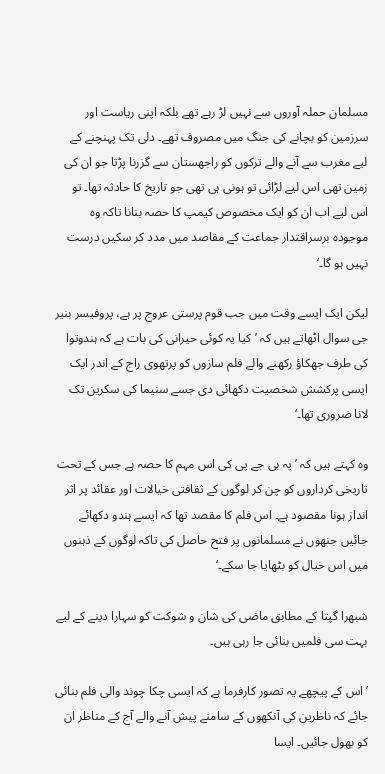مسلمان حملہ آوروں سے نہیں لڑ رہے تھے بلکہ اپنی ریاست اور سرزمین کو بچانے کی جنگ میں مصروف تھے۔ دلی تک پہنچنے کے لیے مغرب سے آنے والے ترکوں کو راجھستان سے گزرنا پڑتا جو ان کی زمین تھی اس لیے لڑائی تو ہونی ہی تھی جو تاریخ کا حادثہ تھا۔ تو اس لیے اب ان کو ایک مخصوص کیمپ کا حصہ بنانا تاکہ وہ موجودہ برسراقتدار جماعت کے مقاصد میں مدد کر سکیں درست نہیں ہو گا۔‘

لیکن ایک ایسے وقت میں جب قوم پرستی عروج پر ہے، پروفیسر بنیر جی سوال اٹھاتے ہیں کہ ’کیا یہ کوئی حیرانی کی بات ہے کہ ہندوتوا کی طرف جھکاؤ رکھنے والے فلم سازوں کو پرتھوی راج کے اندر ایک ایسی پرکشش شخصیت دکھائی دی جسے سنیما کی سکرین تک لانا ضروری تھا۔‘

وہ کہتے ہیں کہ ’یہ بی جے پی کی اس مہم کا حصہ ہے جس کے تحت تاریخی کرداروں کو چن کر لوگوں کے ثقافتی خیالات اور عقائد پر اثر انداز ہونا مقصود ہے۔ اس فلم کا مقصد تھا کہ ایسے ہندو دکھائے جائیں جنھوں نے مسلمانوں پر فتح حاصل کی تاکہ لوگوں کے ذہنوں میں اس خیال کو بٹھایا جا سکے۔‘

شبھرا گپتا کے مطابق ماضی کی شان و شوکت کو سہارا دینے کے لیے بہت سی فلمیں بنائی جا رہی ہیں۔

’اس کے پیچھے یہ تصور کارفرما ہے کہ ایسی چکا چوند والی فلم بنائی جائے کہ ناظرین کی آنکھوں کے سامنے پیش آنے والے آج کے مناظر ان کو بھول جائیں۔ ایسا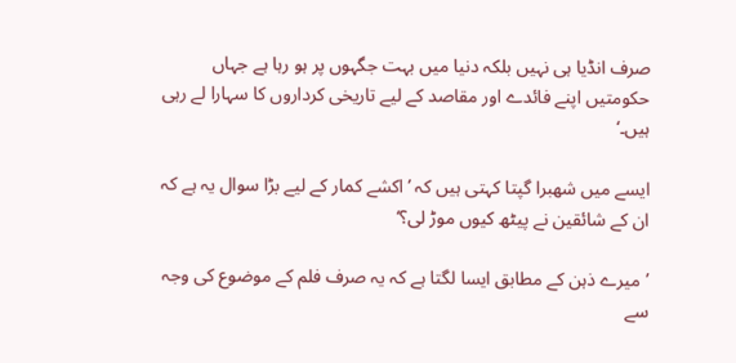صرف انڈیا ہی نہیں بلکہ دنیا میں بہت جگہوں پر ہو رہا ہے جہاں حکومتیں اپنے فائدے اور مقاصد کے لیے تاریخی کرداروں کا سہارا لے رہی ہیں۔‘

ایسے میں شھبرا گپتا کہتی ہیں کہ ’اکشے کمار کے لیے بڑا سوال یہ ہے کہ ان کے شائقین نے پیٹھ کیوں موڑ لی؟‘

’میرے ذہن کے مطابق ایسا لگتا ہے کہ یہ صرف فلم کے موضوع کی وجہ سے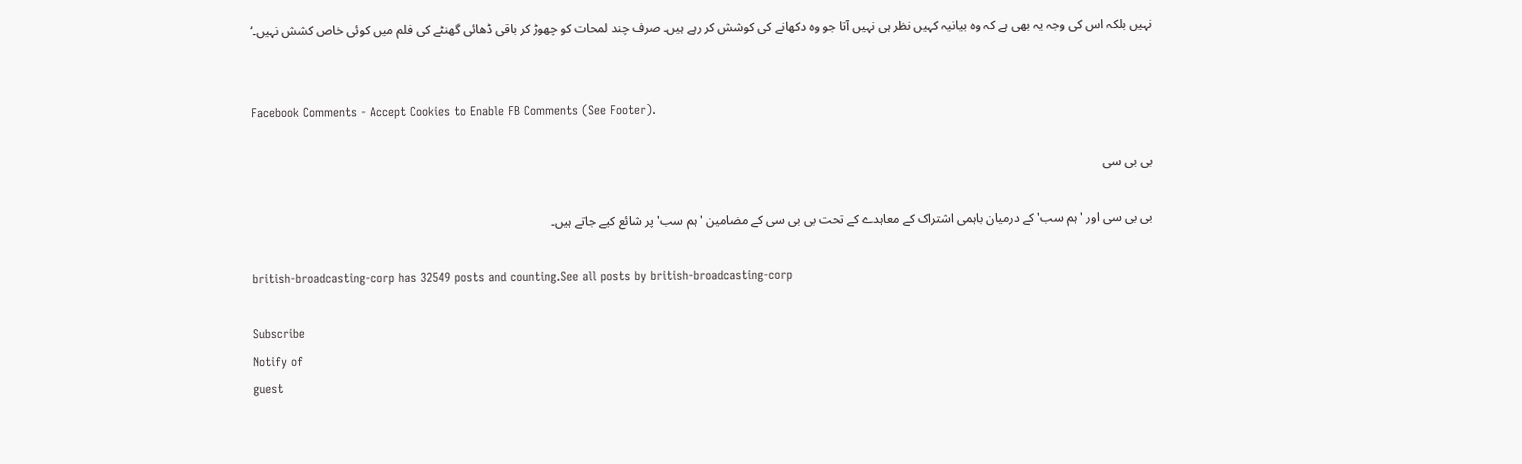نہیں بلکہ اس کی وجہ یہ بھی ہے کہ وہ بیانیہ کہیں نظر ہی نہیں آتا جو وہ دکھانے کی کوشش کر رہے ہیں۔ صرف چند لمحات کو چھوڑ کر باقی ڈھائی گھنٹے کی فلم میں کوئی خاص کشش نہیں۔‘


Facebook Comments - Accept Cookies to Enable FB Comments (See Footer).

بی بی سی

بی بی سی اور 'ہم سب' کے درمیان باہمی اشتراک کے معاہدے کے تحت بی بی سی کے مضامین 'ہم سب' پر شائع کیے جاتے ہیں۔

british-broadcasting-corp has 32549 posts and counting.See all posts by british-broadcasting-corp

Subscribe
Notify of
guest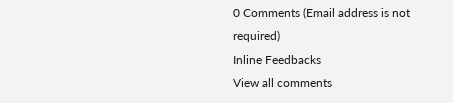0 Comments (Email address is not required)
Inline Feedbacks
View all comments